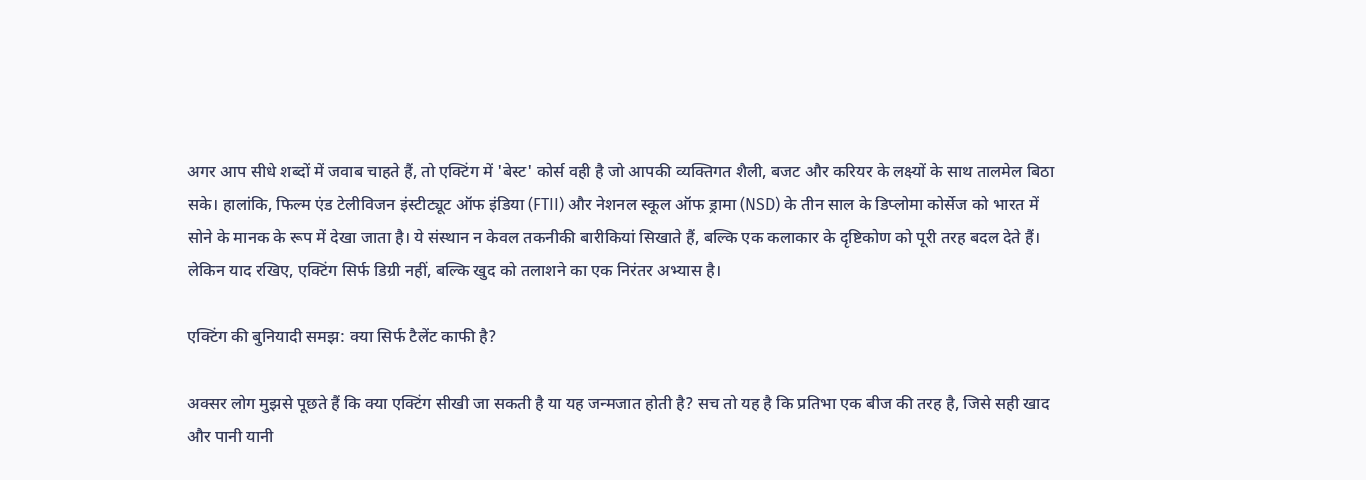अगर आप सीधे शब्दों में जवाब चाहते हैं, तो एक्टिंग में 'बेस्ट' कोर्स वही है जो आपकी व्यक्तिगत शैली, बजट और करियर के लक्ष्यों के साथ तालमेल बिठा सके। हालांकि, फिल्म एंड टेलीविजन इंस्टीट्यूट ऑफ इंडिया (FTII) और नेशनल स्कूल ऑफ ड्रामा (NSD) के तीन साल के डिप्लोमा कोर्सेज को भारत में सोने के मानक के रूप में देखा जाता है। ये संस्थान न केवल तकनीकी बारीकियां सिखाते हैं, बल्कि एक कलाकार के दृष्टिकोण को पूरी तरह बदल देते हैं। लेकिन याद रखिए, एक्टिंग सिर्फ डिग्री नहीं, बल्कि खुद को तलाशने का एक निरंतर अभ्यास है।

एक्टिंग की बुनियादी समझ: क्या सिर्फ टैलेंट काफी है?

अक्सर लोग मुझसे पूछते हैं कि क्या एक्टिंग सीखी जा सकती है या यह जन्मजात होती है? सच तो यह है कि प्रतिभा एक बीज की तरह है, जिसे सही खाद और पानी यानी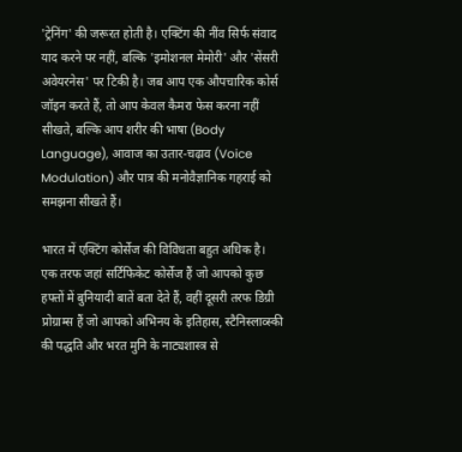'ट्रेनिंग' की जरूरत होती है। एक्टिंग की नींव सिर्फ संवाद याद करने पर नहीं, बल्कि 'इमोशनल मेमोरी' और 'सेंसरी अवेयरनेस' पर टिकी है। जब आप एक औपचारिक कोर्स जॉइन करते हैं, तो आप केवल कैमरा फेस करना नहीं सीखते, बल्कि आप शरीर की भाषा (Body Language), आवाज का उतार-चढ़ाव (Voice Modulation) और पात्र की मनोवैज्ञानिक गहराई को समझना सीखते हैं।

भारत में एक्टिंग कोर्सेज की विविधता बहुत अधिक है। एक तरफ जहां सर्टिफिकेट कोर्सेज हैं जो आपको कुछ हफ्तों में बुनियादी बातें बता देते हैं, वहीं दूसरी तरफ डिग्री प्रोग्राम्स हैं जो आपको अभिनय के इतिहास, स्टैनिस्लाव्स्की की पद्धति और भरत मुनि के नाट्यशास्त्र से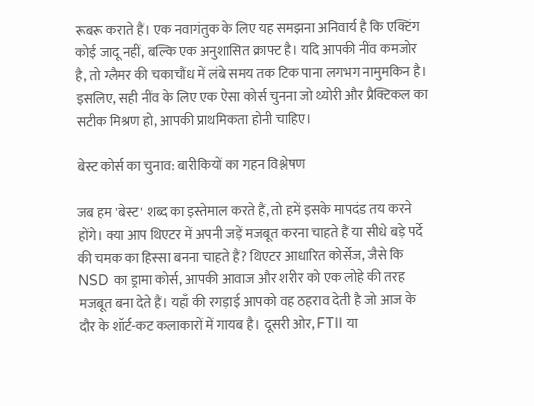रूबरू कराते हैं। एक नवागंतुक के लिए यह समझना अनिवार्य है कि एक्टिंग कोई जादू नहीं, बल्कि एक अनुशासित क्राफ्ट है। यदि आपकी नींव कमजोर है, तो ग्लैमर की चकाचौंध में लंबे समय तक टिक पाना लगभग नामुमकिन है। इसलिए, सही नींव के लिए एक ऐसा कोर्स चुनना जो थ्योरी और प्रैक्टिकल का सटीक मिश्रण हो, आपकी प्राथमिकता होनी चाहिए।

बेस्ट कोर्स का चुनाव: बारीकियों का गहन विश्लेषण

जब हम 'बेस्ट' शब्द का इस्तेमाल करते हैं, तो हमें इसके मापदंड तय करने होंगे। क्या आप थिएटर में अपनी जड़ें मजबूत करना चाहते हैं या सीधे बड़े पर्दे की चमक का हिस्सा बनना चाहते हैं? थिएटर आधारित कोर्सेज, जैसे कि NSD का ड्रामा कोर्स, आपकी आवाज और शरीर को एक लोहे की तरह मजबूत बना देते हैं। यहाँ की रगड़ाई आपको वह ठहराव देती है जो आज के दौर के शॉर्ट-कट कलाकारों में गायब है। दूसरी ओर, FTII या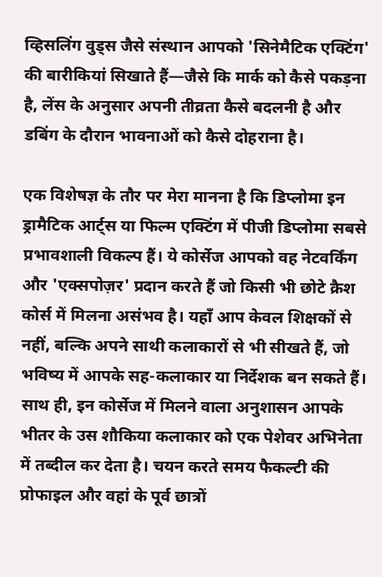व्हिसलिंग वुड्स जैसे संस्थान आपको 'सिनेमैटिक एक्टिंग' की बारीकियां सिखाते हैं—जैसे कि मार्क को कैसे पकड़ना है, लेंस के अनुसार अपनी तीव्रता कैसे बदलनी है और डबिंग के दौरान भावनाओं को कैसे दोहराना है।

एक विशेषज्ञ के तौर पर मेरा मानना है कि डिप्लोमा इन ड्रामैटिक आर्ट्स या फिल्म एक्टिंग में पीजी डिप्लोमा सबसे प्रभावशाली विकल्प हैं। ये कोर्सेज आपको वह नेटवर्किंग और 'एक्सपोज़र' प्रदान करते हैं जो किसी भी छोटे क्रैश कोर्स में मिलना असंभव है। यहाँ आप केवल शिक्षकों से नहीं, बल्कि अपने साथी कलाकारों से भी सीखते हैं, जो भविष्य में आपके सह-कलाकार या निर्देशक बन सकते हैं। साथ ही, इन कोर्सेज में मिलने वाला अनुशासन आपके भीतर के उस शौकिया कलाकार को एक पेशेवर अभिनेता में तब्दील कर देता है। चयन करते समय फैकल्टी की प्रोफाइल और वहां के पूर्व छात्रों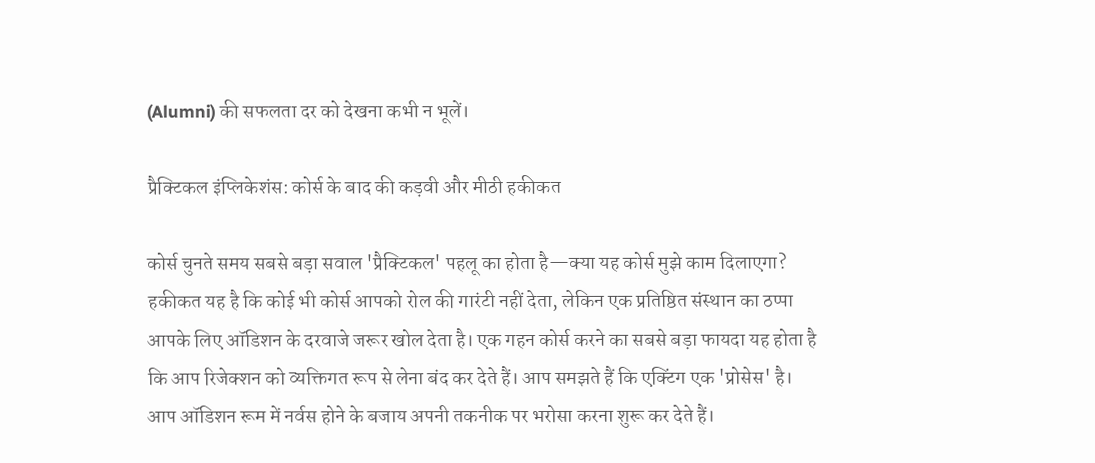(Alumni) की सफलता दर को देखना कभी न भूलें।

प्रैक्टिकल इंप्लिकेशंस: कोर्स के बाद की कड़वी और मीठी हकीकत

कोर्स चुनते समय सबसे बड़ा सवाल 'प्रैक्टिकल' पहलू का होता है—क्या यह कोर्स मुझे काम दिलाएगा? हकीकत यह है कि कोई भी कोर्स आपको रोल की गारंटी नहीं देता, लेकिन एक प्रतिष्ठित संस्थान का ठप्पा आपके लिए ऑडिशन के दरवाजे जरूर खोल देता है। एक गहन कोर्स करने का सबसे बड़ा फायदा यह होता है कि आप रिजेक्शन को व्यक्तिगत रूप से लेना बंद कर देते हैं। आप समझते हैं कि एक्टिंग एक 'प्रोसेस' है। आप ऑडिशन रूम में नर्वस होने के बजाय अपनी तकनीक पर भरोसा करना शुरू कर देते हैं।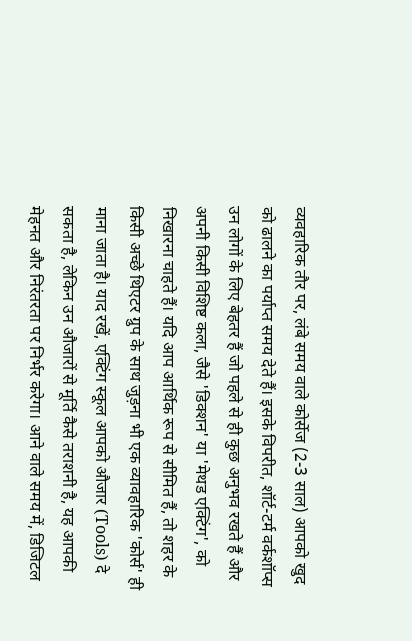व्यवहारिक तौर पर, लंबे समय वाले कोर्सेज (2-3 साल) आपको खुद को ढालने का पर्याप्त समय देते हैं। इसके विपरीत, शॉर्ट-टर्म वर्कशॉप्स उन लोगों के लिए बेहतर हैं जो पहले से ही कुछ अनुभव रखते हैं और अपनी किसी विशिष्ट कला, जैसे 'डिक्शन' या 'मेथड एक्टिंग', को निखारना चाहते हैं। यदि आप आर्थिक रूप से सीमित हैं, तो शहर के किसी अच्छे थिएटर ग्रुप के साथ जुड़ना भी एक व्यावहारिक 'कोर्स' ही माना जाता है। याद रखें, एक्टिंग स्कूल आपको औजार (Tools) दे सकता है, लेकिन उन औजारों से मूर्ति कैसे तराशनी है, यह आपकी मेहनत और निरंतरता पर निर्भर करेगा। आने वाले समय में, डिजिटल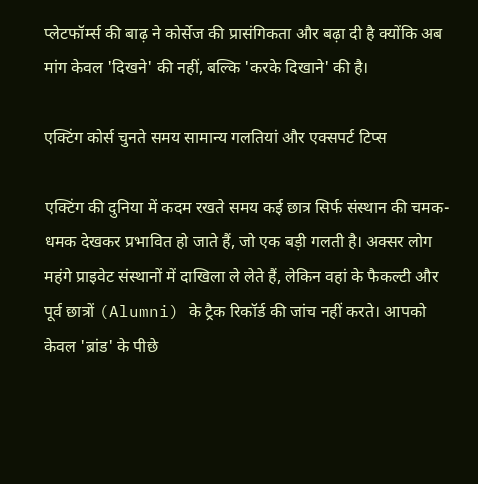प्लेटफॉर्म्स की बाढ़ ने कोर्सेज की प्रासंगिकता और बढ़ा दी है क्योंकि अब मांग केवल 'दिखने' की नहीं, बल्कि 'करके दिखाने' की है।

एक्टिंग कोर्स चुनते समय सामान्य गलतियां और एक्सपर्ट टिप्स

एक्टिंग की दुनिया में कदम रखते समय कई छात्र सिर्फ संस्थान की चमक-धमक देखकर प्रभावित हो जाते हैं, जो एक बड़ी गलती है। अक्सर लोग महंगे प्राइवेट संस्थानों में दाखिला ले लेते हैं, लेकिन वहां के फैकल्टी और पूर्व छात्रों (Alumni) के ट्रैक रिकॉर्ड की जांच नहीं करते। आपको केवल 'ब्रांड' के पीछे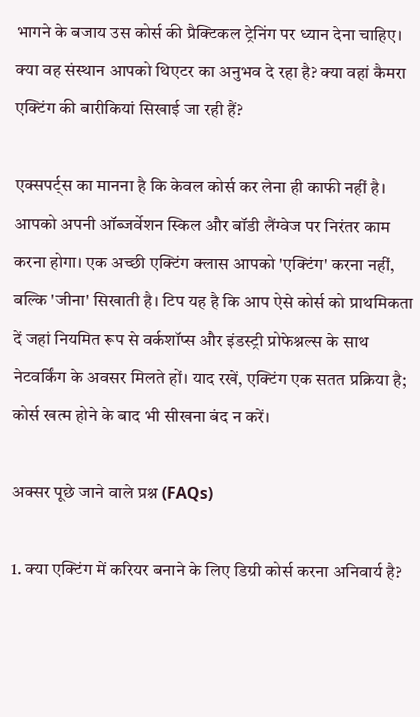भागने के बजाय उस कोर्स की प्रैक्टिकल ट्रेनिंग पर ध्यान देना चाहिए। क्या वह संस्थान आपको थिएटर का अनुभव दे रहा है? क्या वहां कैमरा एक्टिंग की बारीकियां सिखाई जा रही हैं?

एक्सपर्ट्स का मानना है कि केवल कोर्स कर लेना ही काफी नहीं है। आपको अपनी ऑब्जर्वेशन स्किल और बॉडी लैंग्वेज पर निरंतर काम करना होगा। एक अच्छी एक्टिंग क्लास आपको 'एक्टिंग' करना नहीं, बल्कि 'जीना' सिखाती है। टिप यह है कि आप ऐसे कोर्स को प्राथमिकता दें जहां नियमित रूप से वर्कशॉप्स और इंडस्ट्री प्रोफेश्नल्स के साथ नेटवर्किंग के अवसर मिलते हों। याद रखें, एक्टिंग एक सतत प्रक्रिया है; कोर्स खत्म होने के बाद भी सीखना बंद न करें।

अक्सर पूछे जाने वाले प्रश्न (FAQs)

1. क्या एक्टिंग में करियर बनाने के लिए डिग्री कोर्स करना अनिवार्य है?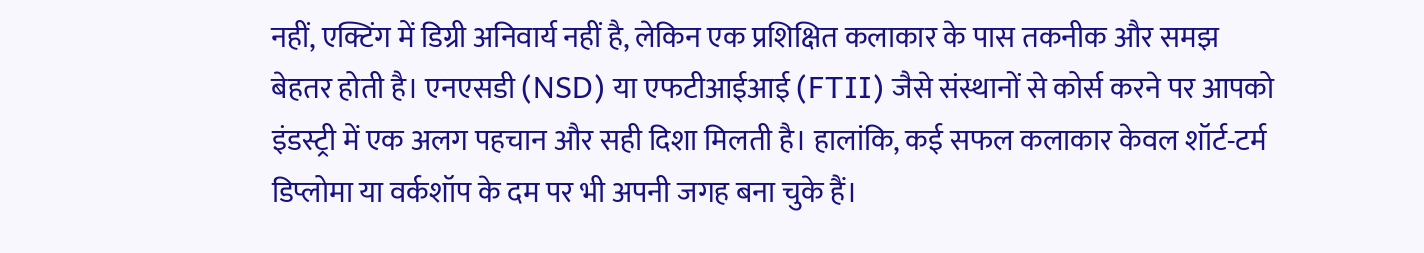नहीं, एक्टिंग में डिग्री अनिवार्य नहीं है, लेकिन एक प्रशिक्षित कलाकार के पास तकनीक और समझ बेहतर होती है। एनएसडी (NSD) या एफटीआईआई (FTII) जैसे संस्थानों से कोर्स करने पर आपको इंडस्ट्री में एक अलग पहचान और सही दिशा मिलती है। हालांकि, कई सफल कलाकार केवल शॉर्ट-टर्म डिप्लोमा या वर्कशॉप के दम पर भी अपनी जगह बना चुके हैं।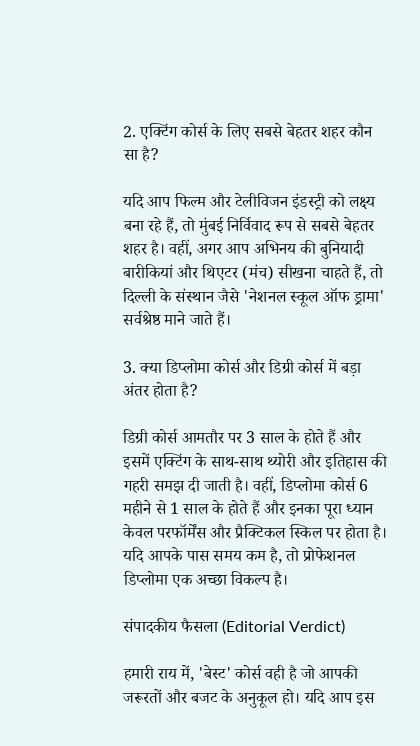2. एक्टिंग कोर्स के लिए सबसे बेहतर शहर कौन सा है?

यदि आप फिल्म और टेलीविजन इंडस्ट्री को लक्ष्य बना रहे हैं, तो मुंबई निर्विवाद रूप से सबसे बेहतर शहर है। वहीं, अगर आप अभिनय की बुनियादी बारीकियां और थिएटर (मंच) सीखना चाहते हैं, तो दिल्ली के संस्थान जैसे 'नेशनल स्कूल ऑफ ड्रामा' सर्वश्रेष्ठ माने जाते हैं।

3. क्या डिप्लोमा कोर्स और डिग्री कोर्स में बड़ा अंतर होता है?

डिग्री कोर्स आमतौर पर 3 साल के होते हैं और इसमें एक्टिंग के साथ-साथ थ्योरी और इतिहास की गहरी समझ दी जाती है। वहीं, डिप्लोमा कोर्स 6 महीने से 1 साल के होते हैं और इनका पूरा ध्यान केवल परफॉर्मेंस और प्रैक्टिकल स्किल पर होता है। यदि आपके पास समय कम है, तो प्रोफेशनल डिप्लोमा एक अच्छा विकल्प है।

संपादकीय फैसला (Editorial Verdict)

हमारी राय में, 'बेस्ट' कोर्स वही है जो आपकी जरूरतों और बजट के अनुकूल हो। यदि आप इस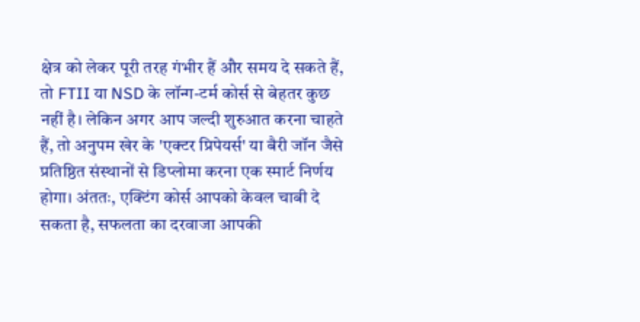क्षेत्र को लेकर पूरी तरह गंभीर हैं और समय दे सकते हैं, तो FTII या NSD के लॉन्ग-टर्म कोर्स से बेहतर कुछ नहीं है। लेकिन अगर आप जल्दी शुरुआत करना चाहते हैं, तो अनुपम खेर के 'एक्टर प्रिपेयर्स' या बैरी जॉन जैसे प्रतिष्ठित संस्थानों से डिप्लोमा करना एक स्मार्ट निर्णय होगा। अंततः, एक्टिंग कोर्स आपको केवल चाबी दे सकता है, सफलता का दरवाजा आपकी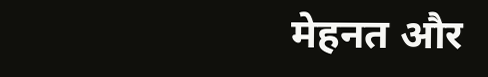मेहनत और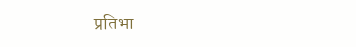प्रतिभा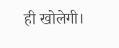ही खोलेगी।